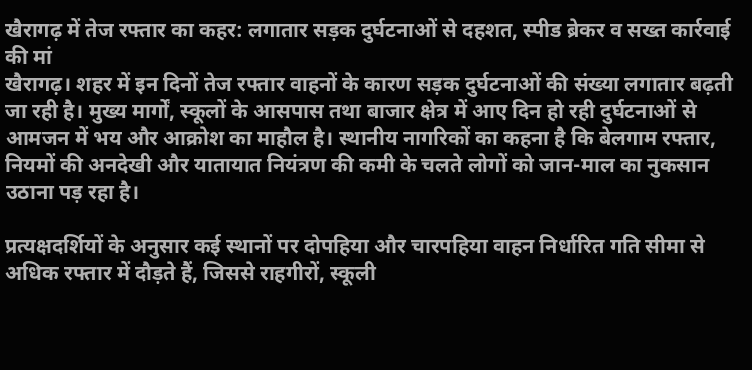खैरागढ़ में तेज रफ्तार का कहर: लगातार सड़क दुर्घटनाओं से दहशत, स्पीड ब्रेकर व सख्त कार्रवाई की मां
खैरागढ़। शहर में इन दिनों तेज रफ्तार वाहनों के कारण सड़क दुर्घटनाओं की संख्या लगातार बढ़ती जा रही है। मुख्य मार्गों, स्कूलों के आसपास तथा बाजार क्षेत्र में आए दिन हो रही दुर्घटनाओं से आमजन में भय और आक्रोश का माहौल है। स्थानीय नागरिकों का कहना है कि बेलगाम रफ्तार, नियमों की अनदेखी और यातायात नियंत्रण की कमी के चलते लोगों को जान-माल का नुकसान उठाना पड़ रहा है।

प्रत्यक्षदर्शियों के अनुसार कई स्थानों पर दोपहिया और चारपहिया वाहन निर्धारित गति सीमा से अधिक रफ्तार में दौड़ते हैं, जिससे राहगीरों, स्कूली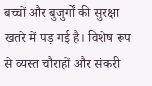बच्चों और बुजुर्गों की सुरक्षा खतरे में पड़ गई है। विशेष रूप से व्यस्त चौराहों और संकरी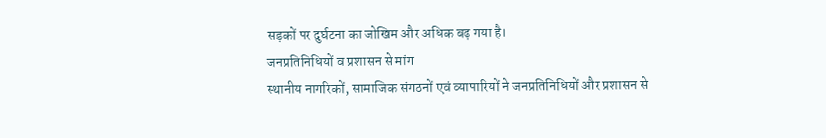सड़कों पर दुर्घटना का जोखिम और अधिक बढ़ गया है।
जनप्रतिनिधियों व प्रशासन से मांग
स्थानीय नागरिकों, सामाजिक संगठनों एवं व्यापारियों ने जनप्रतिनिधियों और प्रशासन से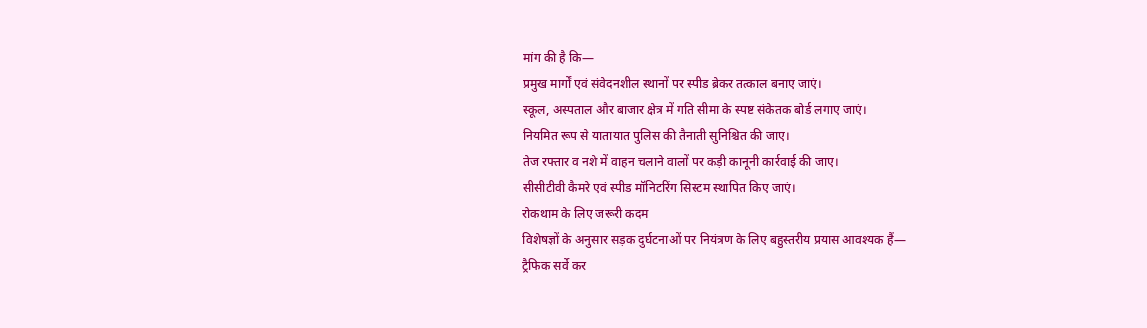मांग की है कि—
प्रमुख मार्गों एवं संवेदनशील स्थानों पर स्पीड ब्रेकर तत्काल बनाए जाएं।
स्कूल, अस्पताल और बाजार क्षेत्र में गति सीमा के स्पष्ट संकेतक बोर्ड लगाए जाएं।
नियमित रूप से यातायात पुलिस की तैनाती सुनिश्चित की जाए।
तेज रफ्तार व नशे में वाहन चलाने वालों पर कड़ी कानूनी कार्रवाई की जाए।
सीसीटीवी कैमरे एवं स्पीड मॉनिटरिंग सिस्टम स्थापित किए जाएं।
रोकथाम के लिए जरूरी कदम
विशेषज्ञों के अनुसार सड़क दुर्घटनाओं पर नियंत्रण के लिए बहुस्तरीय प्रयास आवश्यक हैं—
ट्रैफिक सर्वे कर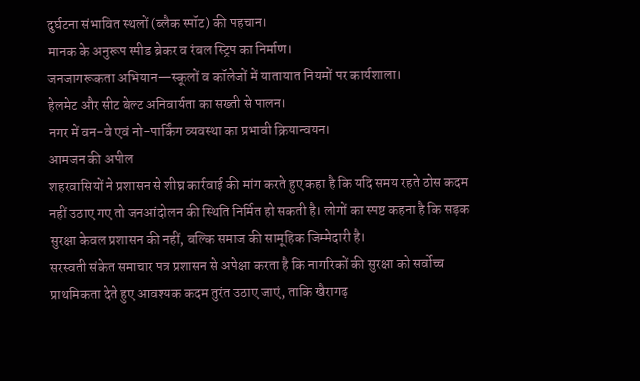दुर्घटना संभावित स्थलों (ब्लैक स्पॉट) की पहचान।
मानक के अनुरूप स्पीड ब्रेकर व रंबल स्ट्रिप का निर्माण।
जनजागरूकता अभियान—स्कूलों व कॉलेजों में यातायात नियमों पर कार्यशाला।
हेलमेट और सीट बेल्ट अनिवार्यता का सख्ती से पालन।
नगर में वन-वे एवं नो-पार्किंग व्यवस्था का प्रभावी क्रियान्वयन।
आमजन की अपील
शहरवासियों ने प्रशासन से शीघ्र कार्रवाई की मांग करते हुए कहा है कि यदि समय रहते ठोस कदम नहीं उठाए गए तो जनआंदोलन की स्थिति निर्मित हो सकती है। लोगों का स्पष्ट कहना है कि सड़क सुरक्षा केवल प्रशासन की नहीं, बल्कि समाज की सामूहिक जिम्मेदारी है।
सरस्वती संकेत समाचार पत्र प्रशासन से अपेक्षा करता है कि नागरिकों की सुरक्षा को सर्वोच्च प्राथमिकता देते हुए आवश्यक कदम तुरंत उठाए जाएं, ताकि खैरागढ़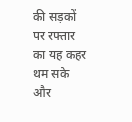की सड़कों पर रफ्तार का यह कहर थम सके और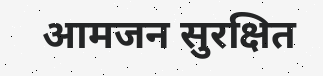आमजन सुरक्षित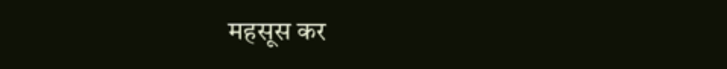महसूस कर